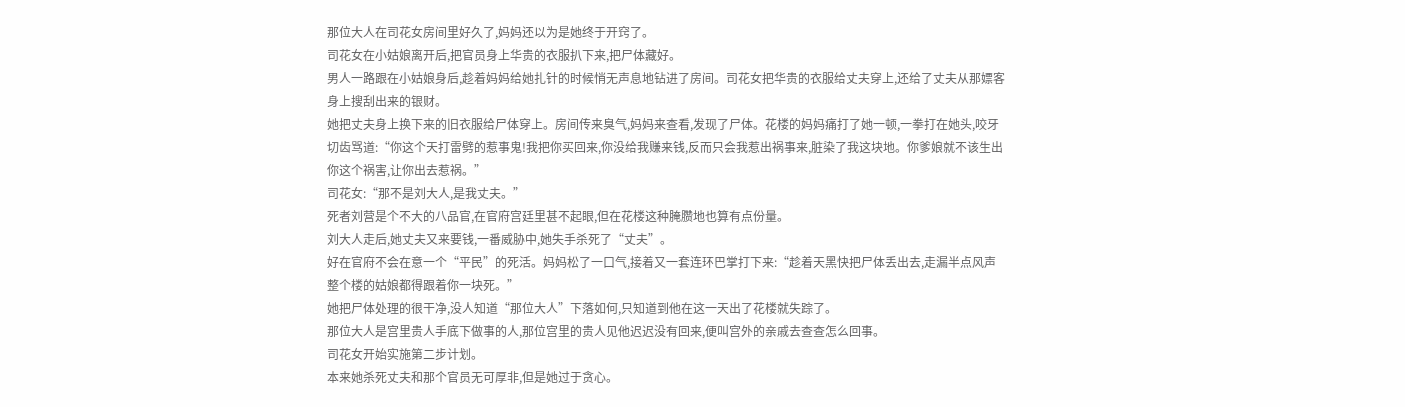那位大人在司花女房间里好久了,妈妈还以为是她终于开窍了。
司花女在小姑娘离开后,把官员身上华贵的衣服扒下来,把尸体藏好。
男人一路跟在小姑娘身后,趁着妈妈给她扎针的时候悄无声息地钻进了房间。司花女把华贵的衣服给丈夫穿上,还给了丈夫从那嫖客身上搜刮出来的银财。
她把丈夫身上换下来的旧衣服给尸体穿上。房间传来臭气,妈妈来查看,发现了尸体。花楼的妈妈痛打了她一顿,一拳打在她头,咬牙切齿骂道:“你这个天打雷劈的惹事鬼!我把你买回来,你没给我赚来钱,反而只会我惹出祸事来,脏染了我这块地。你爹娘就不该生出你这个祸害,让你出去惹祸。”
司花女:“那不是刘大人,是我丈夫。”
死者刘营是个不大的八品官,在官府宫廷里甚不起眼,但在花楼这种腌臜地也算有点份量。
刘大人走后,她丈夫又来要钱,一番威胁中,她失手杀死了“丈夫”。
好在官府不会在意一个“平民”的死活。妈妈松了一口气,接着又一套连环巴掌打下来:“趁着天黑快把尸体丢出去,走漏半点风声整个楼的姑娘都得跟着你一块死。”
她把尸体处理的很干净,没人知道“那位大人”下落如何,只知道到他在这一天出了花楼就失踪了。
那位大人是宫里贵人手底下做事的人,那位宫里的贵人见他迟迟没有回来,便叫宫外的亲戚去查查怎么回事。
司花女开始实施第二步计划。
本来她杀死丈夫和那个官员无可厚非,但是她过于贪心。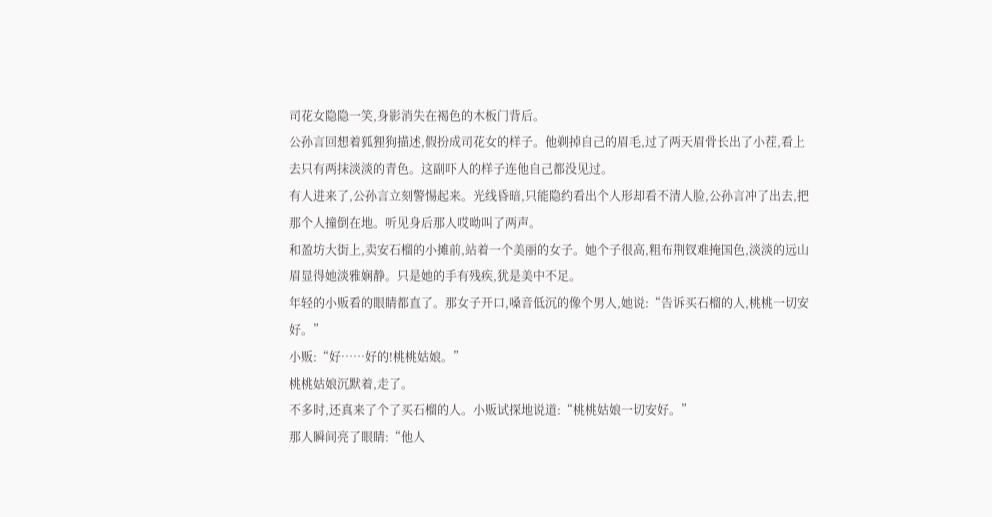司花女隐隐一笑,身影消失在褐色的木板门背后。
公孙言回想着狐狸狗描述,假扮成司花女的样子。他剃掉自己的眉毛,过了两天眉骨长出了小茬,看上去只有两抹淡淡的青色。这副吓人的样子连他自己都没见过。
有人进来了,公孙言立刻警惕起来。光线昏暗,只能隐约看出个人形却看不清人脸,公孙言冲了出去,把那个人撞倒在地。听见身后那人哎呦叫了两声。
和盈坊大街上,卖安石榴的小摊前,站着一个美丽的女子。她个子很高,粗布荆钗难掩国色,淡淡的远山眉显得她淡雅娴静。只是她的手有残疾,犹是美中不足。
年轻的小贩看的眼睛都直了。那女子开口,嗓音低沉的像个男人,她说:“告诉买石榴的人,桃桃一切安好。”
小贩:“好……好的!桃桃姑娘。”
桃桃姑娘沉默着,走了。
不多时,还真来了个了买石榴的人。小贩试探地说道:“桃桃姑娘一切安好。”
那人瞬间亮了眼睛:“他人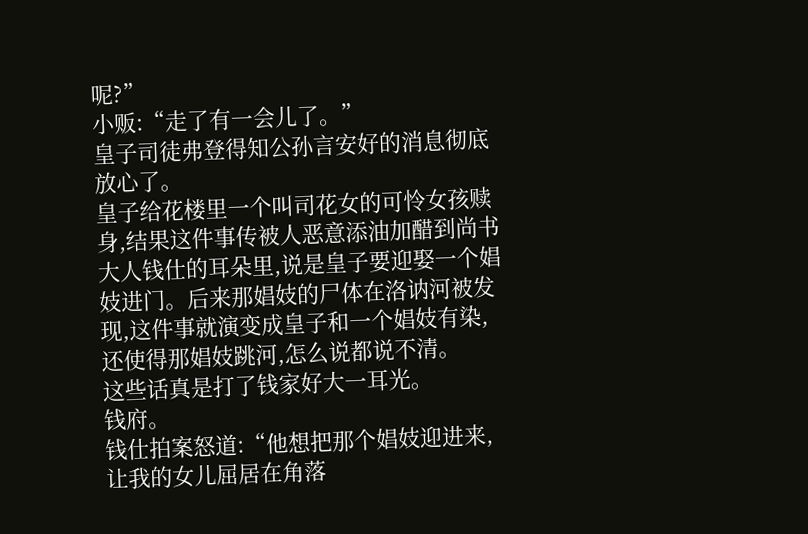呢?”
小贩:“走了有一会儿了。”
皇子司徒弗登得知公孙言安好的消息彻底放心了。
皇子给花楼里一个叫司花女的可怜女孩赎身,结果这件事传被人恶意添油加醋到尚书大人钱仕的耳朵里,说是皇子要迎娶一个娼妓进门。后来那娼妓的尸体在洛讷河被发现,这件事就演变成皇子和一个娼妓有染,还使得那娼妓跳河,怎么说都说不清。
这些话真是打了钱家好大一耳光。
钱府。
钱仕拍案怒道:“他想把那个娼妓迎进来,让我的女儿屈居在角落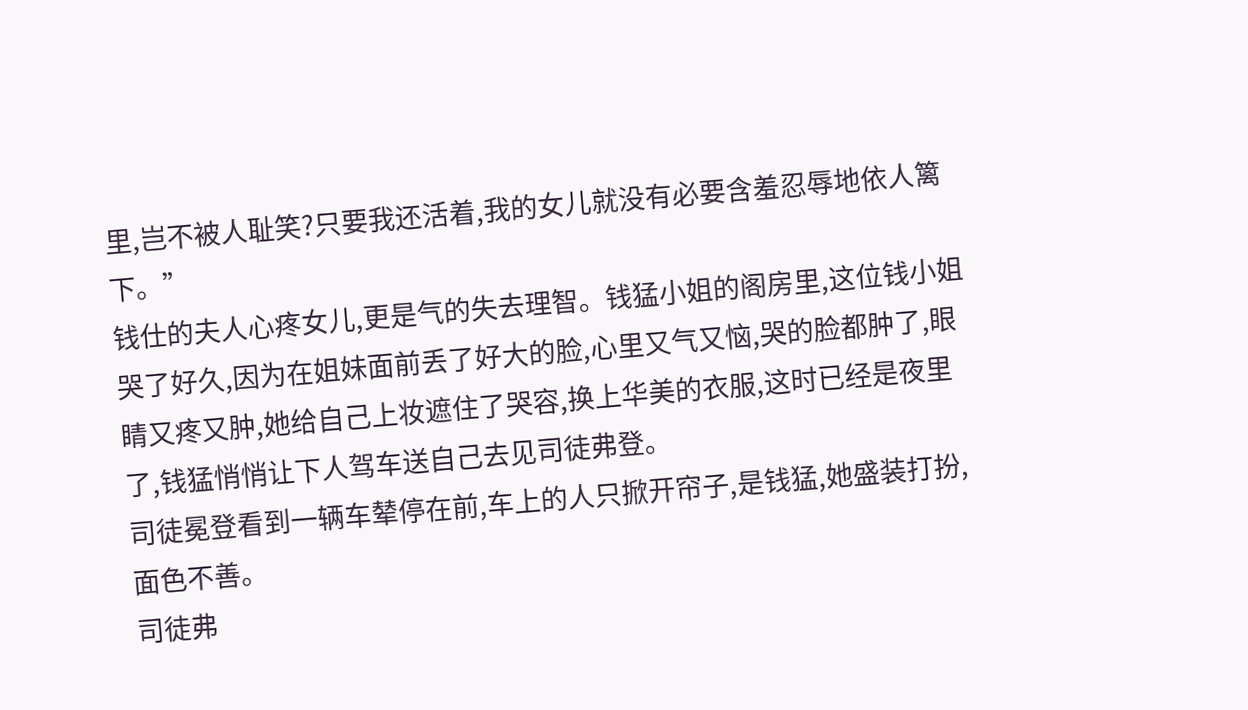里,岂不被人耻笑?只要我还活着,我的女儿就没有必要含羞忍辱地依人篱下。”
钱仕的夫人心疼女儿,更是气的失去理智。钱猛小姐的阁房里,这位钱小姐哭了好久,因为在姐妹面前丢了好大的脸,心里又气又恼,哭的脸都肿了,眼睛又疼又肿,她给自己上妆遮住了哭容,换上华美的衣服,这时已经是夜里了,钱猛悄悄让下人驾车送自己去见司徒弗登。
司徒冕登看到一辆车辇停在前,车上的人只掀开帘子,是钱猛,她盛装打扮,面色不善。
司徒弗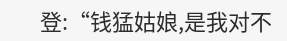登:“钱猛姑娘,是我对不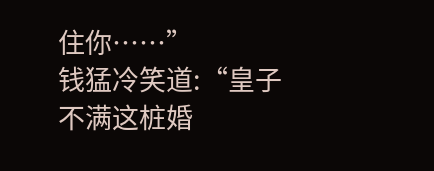住你……”
钱猛冷笑道:“皇子不满这桩婚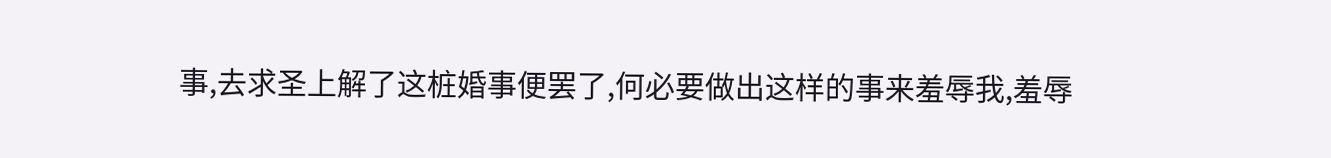事,去求圣上解了这桩婚事便罢了,何必要做出这样的事来羞辱我,羞辱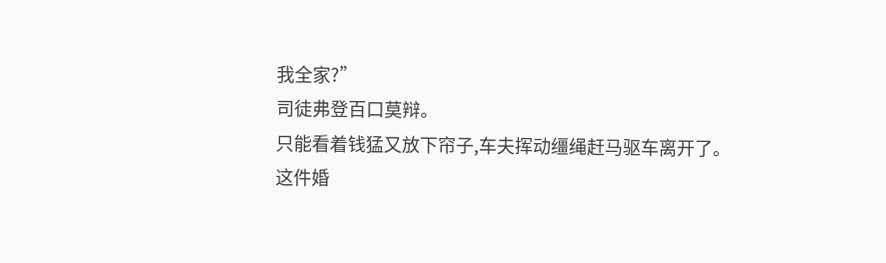我全家?”
司徒弗登百口莫辩。
只能看着钱猛又放下帘子,车夫挥动缰绳赶马驱车离开了。
这件婚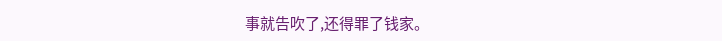事就告吹了,还得罪了钱家。